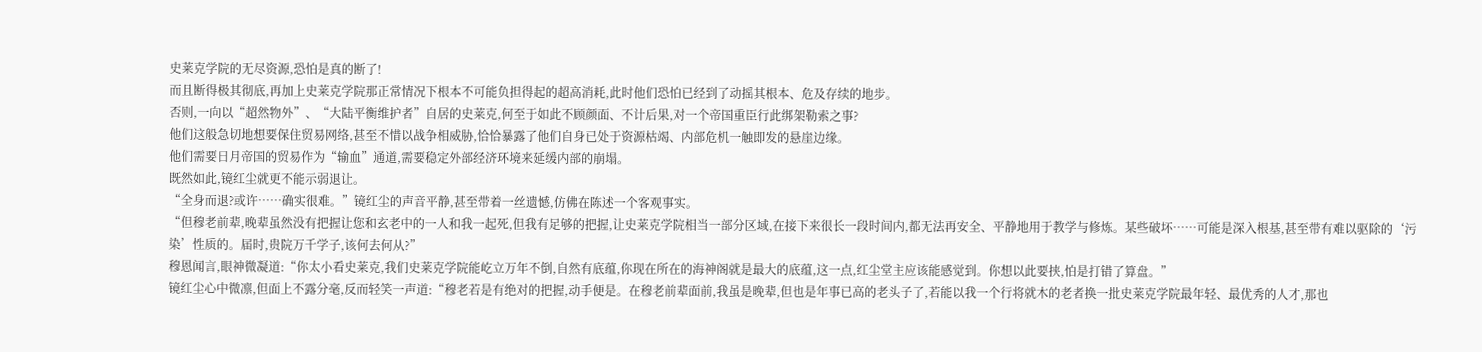史莱克学院的无尽资源,恐怕是真的断了!
而且断得极其彻底,再加上史莱克学院那正常情况下根本不可能负担得起的超高消耗,此时他们恐怕已经到了动摇其根本、危及存续的地步。
否则,一向以“超然物外”、“大陆平衡维护者”自居的史莱克,何至于如此不顾颜面、不计后果,对一个帝国重臣行此绑架勒索之事?
他们这般急切地想要保住贸易网络,甚至不惜以战争相威胁,恰恰暴露了他们自身已处于资源枯竭、内部危机一触即发的悬崖边缘。
他们需要日月帝国的贸易作为“输血”通道,需要稳定外部经济环境来延缓内部的崩塌。
既然如此,镜红尘就更不能示弱退让。
“全身而退?或许……确实很难。”镜红尘的声音平静,甚至带着一丝遗憾,仿佛在陈述一个客观事实。
“但穆老前辈,晚辈虽然没有把握让您和玄老中的一人和我一起死,但我有足够的把握,让史莱克学院相当一部分区域,在接下来很长一段时间内,都无法再安全、平静地用于教学与修炼。某些破坏……可能是深入根基,甚至带有难以驱除的‘污染’性质的。届时,贵院万千学子,该何去何从?”
穆恩闻言,眼神微凝道:“你太小看史莱克,我们史莱克学院能屹立万年不倒,自然有底蕴,你现在所在的海神阁就是最大的底蕴,这一点,红尘堂主应该能感觉到。你想以此要挟,怕是打错了算盘。”
镜红尘心中微凛,但面上不露分毫,反而轻笑一声道:“穆老若是有绝对的把握,动手便是。在穆老前辈面前,我虽是晚辈,但也是年事已高的老头子了,若能以我一个行将就木的老者换一批史莱克学院最年轻、最优秀的人才,那也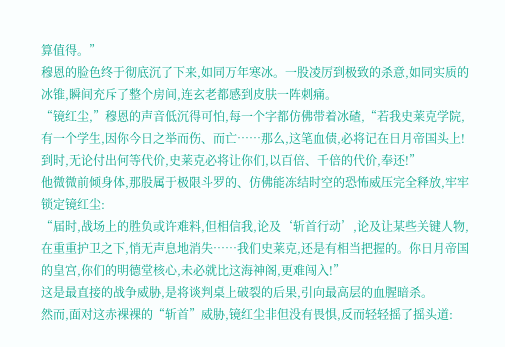算值得。”
穆恩的脸色终于彻底沉了下来,如同万年寒冰。一股凌厉到极致的杀意,如同实质的冰锥,瞬间充斥了整个房间,连玄老都感到皮肤一阵刺痛。
“镜红尘,”穆恩的声音低沉得可怕,每一个字都仿佛带着冰碴,“若我史莱克学院,有一个学生,因你今日之举而伤、而亡……那么,这笔血债,必将记在日月帝国头上!到时,无论付出何等代价,史莱克必将让你们,以百倍、千倍的代价,奉还!”
他微微前倾身体,那股属于极限斗罗的、仿佛能冻结时空的恐怖威压完全释放,牢牢锁定镜红尘:
“届时,战场上的胜负或许难料,但相信我,论及‘斩首行动’,论及让某些关键人物,在重重护卫之下,悄无声息地消失……我们史莱克,还是有相当把握的。你日月帝国的皇宫,你们的明德堂核心,未必就比这海神阁,更难闯入!”
这是最直接的战争威胁,是将谈判桌上破裂的后果,引向最高层的血腥暗杀。
然而,面对这赤裸裸的“斩首”威胁,镜红尘非但没有畏惧,反而轻轻摇了摇头道: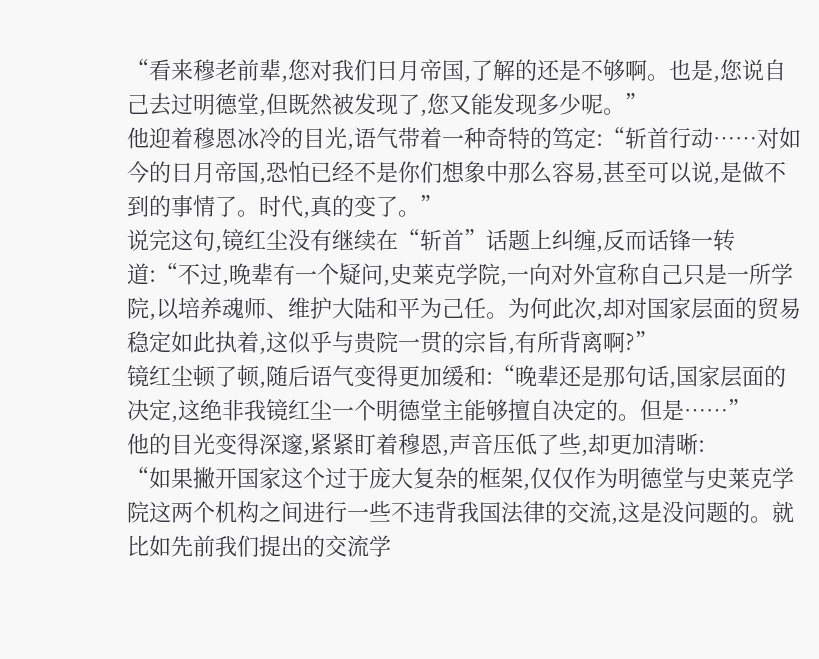“看来穆老前辈,您对我们日月帝国,了解的还是不够啊。也是,您说自己去过明德堂,但既然被发现了,您又能发现多少呢。”
他迎着穆恩冰冷的目光,语气带着一种奇特的笃定:“斩首行动……对如今的日月帝国,恐怕已经不是你们想象中那么容易,甚至可以说,是做不到的事情了。时代,真的变了。”
说完这句,镜红尘没有继续在“斩首”话题上纠缠,反而话锋一转道:“不过,晚辈有一个疑问,史莱克学院,一向对外宣称自己只是一所学院,以培养魂师、维护大陆和平为己任。为何此次,却对国家层面的贸易稳定如此执着,这似乎与贵院一贯的宗旨,有所背离啊?”
镜红尘顿了顿,随后语气变得更加缓和:“晚辈还是那句话,国家层面的决定,这绝非我镜红尘一个明德堂主能够擅自决定的。但是……”
他的目光变得深邃,紧紧盯着穆恩,声音压低了些,却更加清晰:
“如果撇开国家这个过于庞大复杂的框架,仅仅作为明德堂与史莱克学院这两个机构之间进行一些不违背我国法律的交流,这是没问题的。就比如先前我们提出的交流学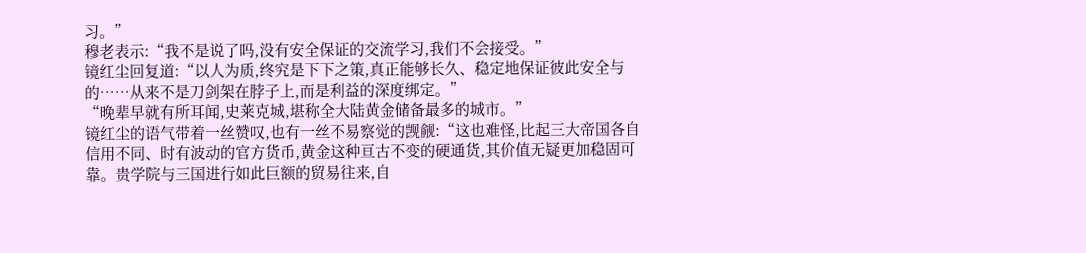习。”
穆老表示:“我不是说了吗,没有安全保证的交流学习,我们不会接受。”
镜红尘回复道:“以人为质,终究是下下之策,真正能够长久、稳定地保证彼此安全与的……从来不是刀剑架在脖子上,而是利益的深度绑定。”
“晚辈早就有所耳闻,史莱克城,堪称全大陆黄金储备最多的城市。”
镜红尘的语气带着一丝赞叹,也有一丝不易察觉的觊觎:“这也难怪,比起三大帝国各自信用不同、时有波动的官方货币,黄金这种亘古不变的硬通货,其价值无疑更加稳固可靠。贵学院与三国进行如此巨额的贸易往来,自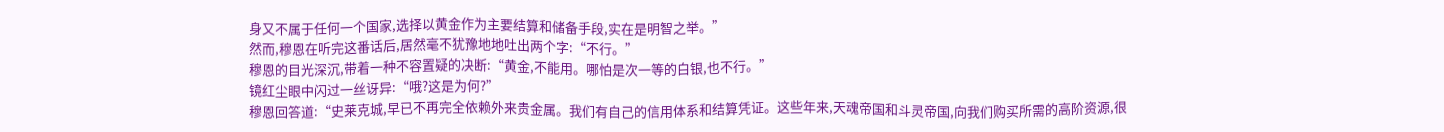身又不属于任何一个国家,选择以黄金作为主要结算和储备手段,实在是明智之举。”
然而,穆恩在听完这番话后,居然毫不犹豫地地吐出两个字:“不行。”
穆恩的目光深沉,带着一种不容置疑的决断:“黄金,不能用。哪怕是次一等的白银,也不行。”
镜红尘眼中闪过一丝讶异:“哦?这是为何?”
穆恩回答道:“史莱克城,早已不再完全依赖外来贵金属。我们有自己的信用体系和结算凭证。这些年来,天魂帝国和斗灵帝国,向我们购买所需的高阶资源,很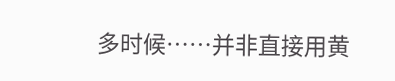多时候……并非直接用黄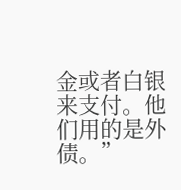金或者白银来支付。他们用的是外债。”